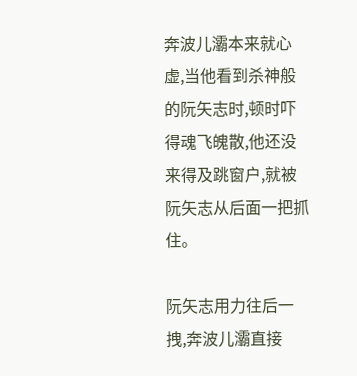奔波儿灞本来就心虚,当他看到杀神般的阮矢志时,顿时吓得魂飞魄散,他还没来得及跳窗户,就被阮矢志从后面一把抓住。

阮矢志用力往后一拽,奔波儿灞直接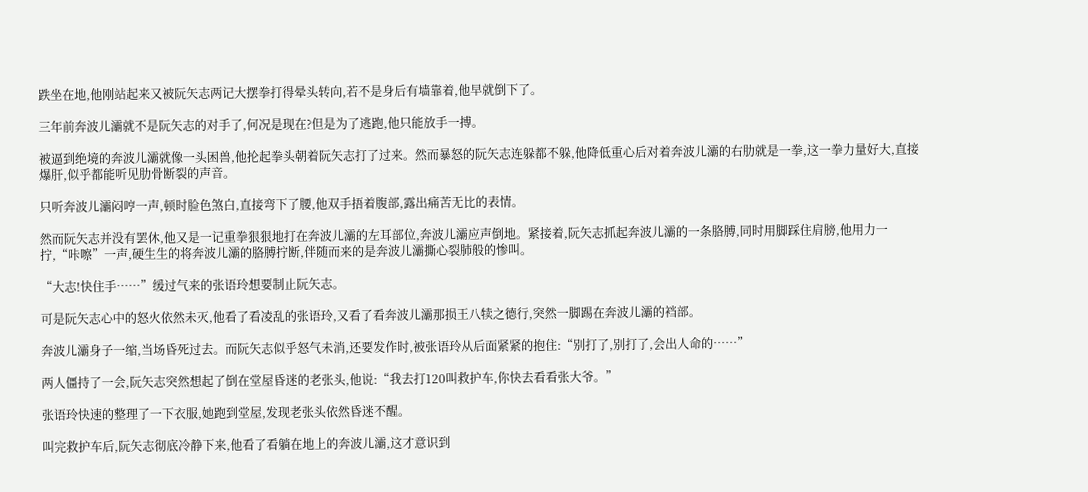跌坐在地,他刚站起来又被阮矢志两记大摆拳打得晕头转向,若不是身后有墙靠着,他早就倒下了。

三年前奔波儿灞就不是阮矢志的对手了,何况是现在?但是为了逃跑,他只能放手一搏。

被逼到绝境的奔波儿灞就像一头困兽,他抡起拳头朝着阮矢志打了过来。然而暴怒的阮矢志连躲都不躲,他降低重心后对着奔波儿灞的右肋就是一拳,这一拳力量好大,直接爆肝,似乎都能听见肋骨断裂的声音。

只听奔波儿灞闷哼一声,顿时脸色煞白,直接弯下了腰,他双手捂着腹部,露出痛苦无比的表情。

然而阮矢志并没有罢休,他又是一记重拳狠狠地打在奔波儿灞的左耳部位,奔波儿灞应声倒地。紧接着,阮矢志抓起奔波儿灞的一条胳膊,同时用脚踩住肩膀,他用力一拧,“咔嚓”一声,硬生生的将奔波儿灞的胳膊拧断,伴随而来的是奔波儿灞撕心裂肺般的惨叫。

“大志!快住手……”缓过气来的张语玲想要制止阮矢志。

可是阮矢志心中的怒火依然未灭,他看了看凌乱的张语玲,又看了看奔波儿灞那损王八犊之德行,突然一脚踢在奔波儿灞的裆部。

奔波儿灞身子一缩,当场昏死过去。而阮矢志似乎怒气未消,还要发作时,被张语玲从后面紧紧的抱住:“别打了,别打了,会出人命的……”

两人僵持了一会,阮矢志突然想起了倒在堂屋昏迷的老张头,他说:“我去打120叫救护车,你快去看看张大爷。”

张语玲快速的整理了一下衣服,她跑到堂屋,发现老张头依然昏迷不醒。

叫完救护车后,阮矢志彻底冷静下来,他看了看躺在地上的奔波儿灞,这才意识到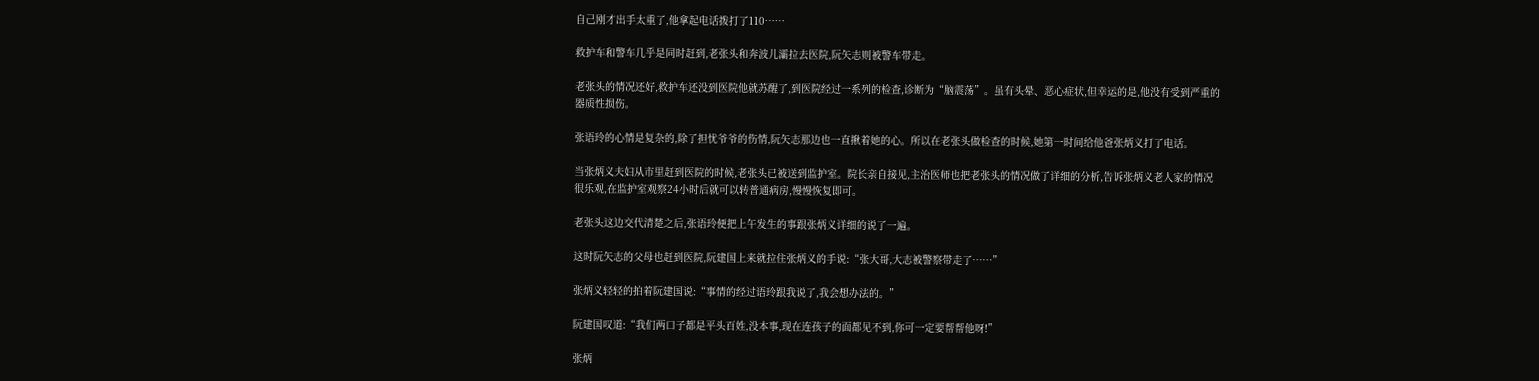自己刚才出手太重了,他拿起电话拨打了110……

救护车和警车几乎是同时赶到,老张头和奔波儿灞拉去医院,阮矢志则被警车带走。

老张头的情况还好,救护车还没到医院他就苏醒了,到医院经过一系列的检查,诊断为“脑震荡”。虽有头晕、恶心症状,但幸运的是,他没有受到严重的器质性损伤。

张语玲的心情是复杂的,除了担忧爷爷的伤情,阮矢志那边也一直揪着她的心。所以在老张头做检查的时候,她第一时间给他爸张炳义打了电话。

当张炳义夫妇从市里赶到医院的时候,老张头已被送到监护室。院长亲自接见,主治医师也把老张头的情况做了详细的分析,告诉张炳义老人家的情况很乐观,在监护室观察24小时后就可以转普通病房,慢慢恢复即可。

老张头这边交代清楚之后,张语玲便把上午发生的事跟张炳义详细的说了一遍。

这时阮矢志的父母也赶到医院,阮建国上来就拉住张炳义的手说:“张大哥,大志被警察带走了……”

张炳义轻轻的拍着阮建国说:“事情的经过语玲跟我说了,我会想办法的。”

阮建国叹道:“我们两口子都是平头百姓,没本事,现在连孩子的面都见不到,你可一定要帮帮他呀!”

张炳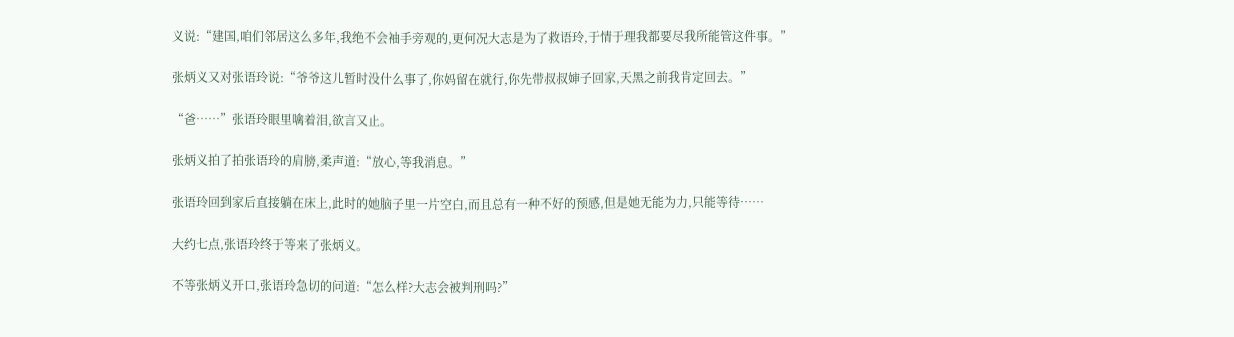义说:“建国,咱们邻居这么多年,我绝不会袖手旁观的,更何况大志是为了救语玲,于情于理我都要尽我所能管这件事。”

张炳义又对张语玲说:“爷爷这儿暂时没什么事了,你妈留在就行,你先带叔叔婶子回家,天黑之前我肯定回去。”

“爸……”张语玲眼里噙着泪,欲言又止。

张炳义拍了拍张语玲的肩膀,柔声道:“放心,等我消息。”

张语玲回到家后直接躺在床上,此时的她脑子里一片空白,而且总有一种不好的预感,但是她无能为力,只能等待……

大约七点,张语玲终于等来了张炳义。

不等张炳义开口,张语玲急切的问道:“怎么样?大志会被判刑吗?”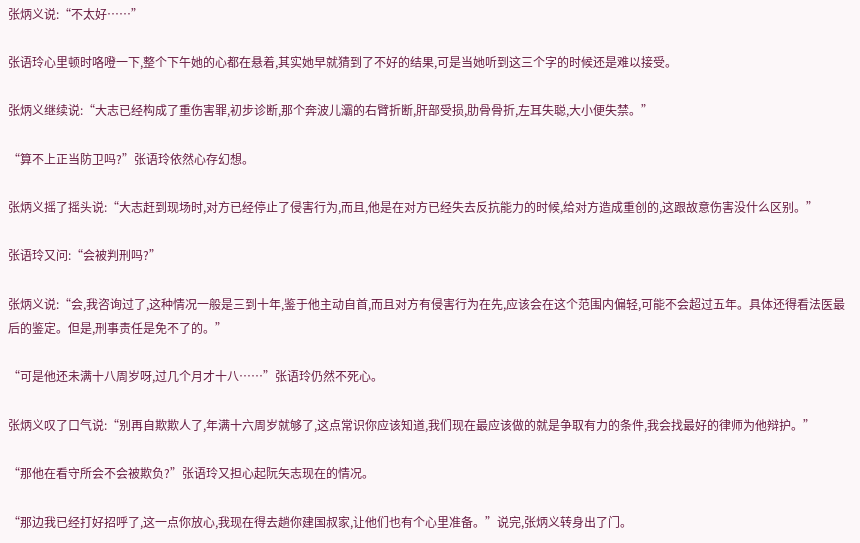张炳义说:“不太好……”

张语玲心里顿时咯噔一下,整个下午她的心都在悬着,其实她早就猜到了不好的结果,可是当她听到这三个字的时候还是难以接受。

张炳义继续说:“大志已经构成了重伤害罪,初步诊断,那个奔波儿灞的右臂折断,肝部受损,肋骨骨折,左耳失聪,大小便失禁。”

“算不上正当防卫吗?”张语玲依然心存幻想。

张炳义摇了摇头说:“大志赶到现场时,对方已经停止了侵害行为,而且,他是在对方已经失去反抗能力的时候,给对方造成重创的,这跟故意伤害没什么区别。”

张语玲又问:“会被判刑吗?”

张炳义说:“会,我咨询过了,这种情况一般是三到十年,鉴于他主动自首,而且对方有侵害行为在先,应该会在这个范围内偏轻,可能不会超过五年。具体还得看法医最后的鉴定。但是,刑事责任是免不了的。”

“可是他还未满十八周岁呀,过几个月才十八……”张语玲仍然不死心。

张炳义叹了口气说:“别再自欺欺人了,年满十六周岁就够了,这点常识你应该知道,我们现在最应该做的就是争取有力的条件,我会找最好的律师为他辩护。”

“那他在看守所会不会被欺负?”张语玲又担心起阮矢志现在的情况。

“那边我已经打好招呼了,这一点你放心,我现在得去趟你建国叔家,让他们也有个心里准备。”说完,张炳义转身出了门。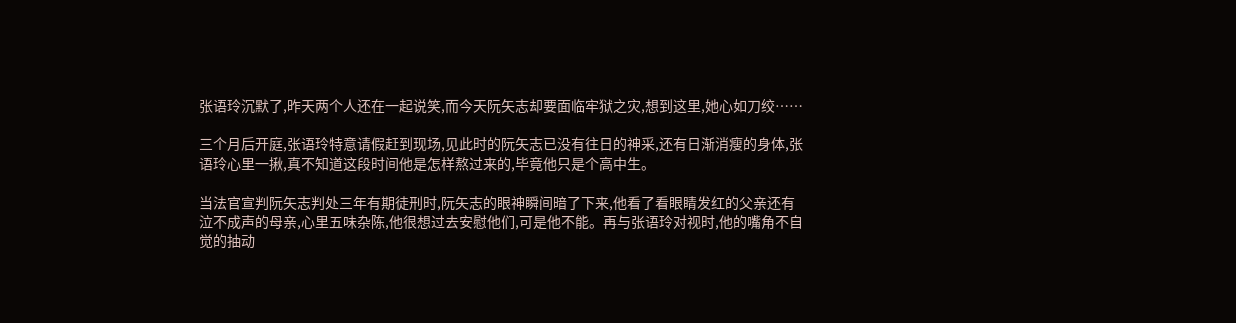张语玲沉默了,昨天两个人还在一起说笑,而今天阮矢志却要面临牢狱之灾,想到这里,她心如刀绞……

三个月后开庭,张语玲特意请假赶到现场,见此时的阮矢志已没有往日的神采,还有日渐消瘦的身体,张语玲心里一揪,真不知道这段时间他是怎样熬过来的,毕竟他只是个高中生。

当法官宣判阮矢志判处三年有期徒刑时,阮矢志的眼神瞬间暗了下来,他看了看眼睛发红的父亲还有泣不成声的母亲,心里五味杂陈,他很想过去安慰他们,可是他不能。再与张语玲对视时,他的嘴角不自觉的抽动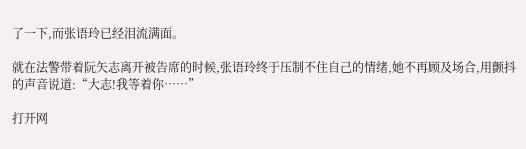了一下,而张语玲已经泪流满面。

就在法警带着阮矢志离开被告席的时候,张语玲终于压制不住自己的情绪,她不再顾及场合,用颤抖的声音说道:“大志!我等着你……”

打开网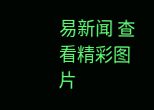易新闻 查看精彩图片